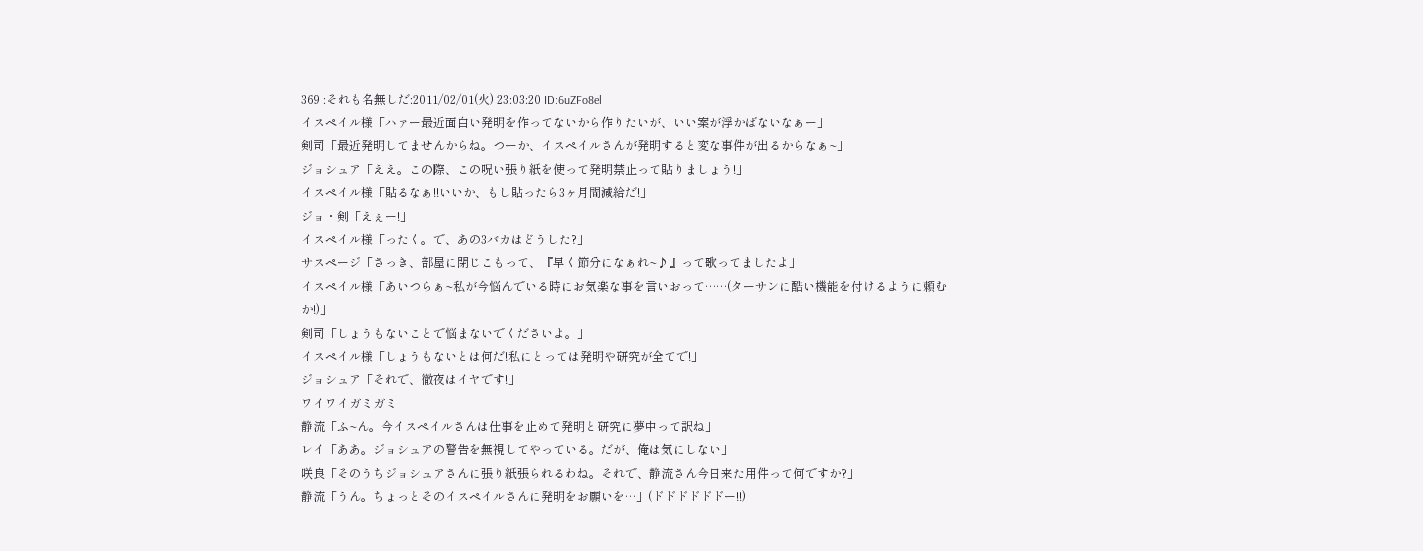369 :それも名無しだ:2011/02/01(火) 23:03:20 ID:6uZFo8el
イスペイル様「ハァー最近面白い発明を作ってないから作りたいが、いい案が浮かばないなぁー」
剣司「最近発明してませんからね。つーか、イスペイルさんが発明すると変な事件が出るからなぁ~」
ジョシュア「ええ。この際、この呪い張り紙を使って発明禁止って貼りましょう!」
イスペイル様「貼るなぁ!!いいか、もし貼ったら3ヶ月間減給だ!」
ジョ・剣「えぇー!」
イスペイル様「ったく。で、あの3バカはどうした?」
サスページ「さっき、部屋に閉じこもって、『早く節分になぁれ~♪』って歌ってましたよ」
イスペイル様「あいつらぁ~私が今悩んでいる時にお気楽な事を言いおって……(ターサンに酷い機能を付けるように頼むか!)」
剣司「しょうもないことで悩まないでくださいよ。」
イスペイル様「しょうもないとは何だ!私にとっては発明や研究が全てで!」
ジョシュア「それで、徹夜はイヤです!」
ワイワイガミガミ
静流「ふ~ん。今イスペイルさんは仕事を止めて発明と研究に夢中って訳ね」
レイ「ああ。ジョシュアの警告を無視してやっている。だが、俺は気にしない」
咲良「そのうちジョシュアさんに張り紙張られるわね。それで、静流さん今日来た用件って何ですか?」
静流「うん。ちょっとそのイスペイルさんに発明をお願いを…」(ドドドドドドー!!)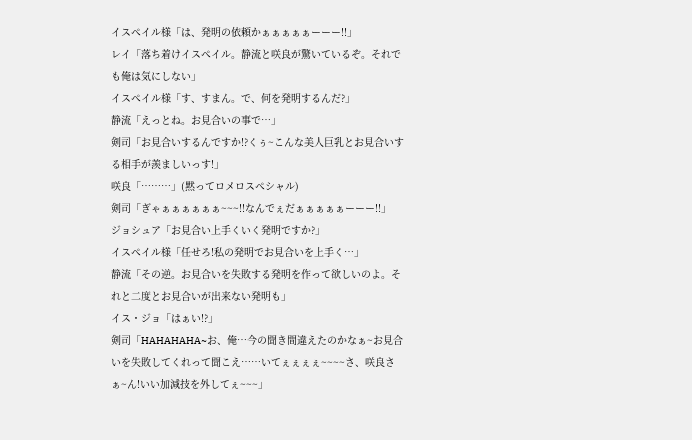イスペイル様「は、発明の依頼かぁぁぁぁぁーーー!!」
レイ「落ち着けイスペイル。静流と咲良が驚いているぞ。それでも俺は気にしない」
イスペイル様「す、すまん。で、何を発明するんだ?」
静流「えっとね。お見合いの事で…」
剣司「お見合いするんですか!?くぅ~こんな美人巨乳とお見合いする相手が羨ましいっす!」
咲良「………」(黙ってロメロスペシャル)
剣司「ぎゃぁぁぁぁぁぁ~~~!!なんでぇだぁぁぁぁぁーーー!!」
ジョシュア「お見合い上手くいく発明ですか?」
イスペイル様「任せろ!私の発明でお見合いを上手く…」
静流「その逆。お見合いを失敗する発明を作って欲しいのよ。それと二度とお見合いが出来ない発明も」
イス・ジョ「はぁい!?」
剣司「HAHAHAHA~お、俺…今の聞き間違えたのかなぁ~お見合いを失敗してくれって聞こえ……いてぇぇぇぇ~~~~さ、咲良さぁ~ん!いい加減技を外してぇ~~~」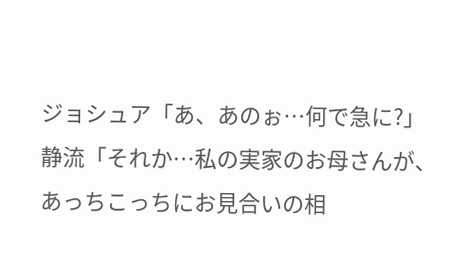ジョシュア「あ、あのぉ…何で急に?」
静流「それか…私の実家のお母さんが、あっちこっちにお見合いの相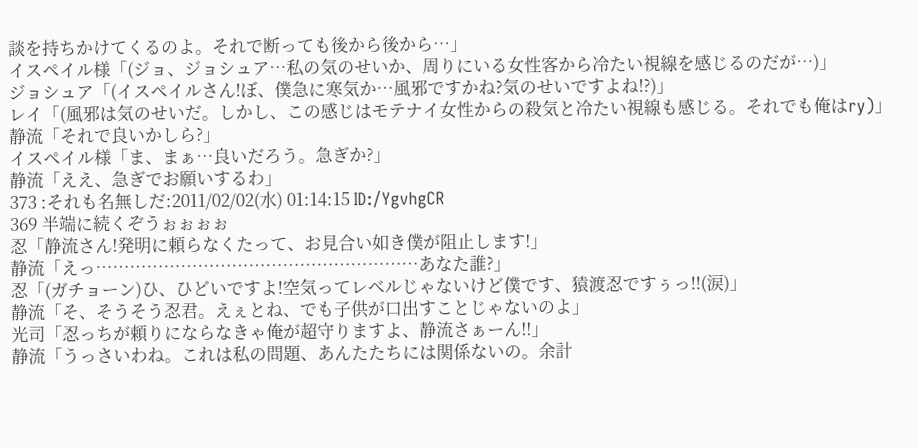談を持ちかけてくるのよ。それで断っても後から後から…」
イスペイル様「(ジョ、ジョシュア…私の気のせいか、周りにいる女性客から冷たい視線を感じるのだが…)」
ジョシュア「(イスペイルさん!ぼ、僕急に寒気か…風邪ですかね?気のせいですよね!?)」
レイ「(風邪は気のせいだ。しかし、この感じはモテナイ女性からの殺気と冷たい視線も感じる。それでも俺はry)」
静流「それで良いかしら?」
イスペイル様「ま、まぁ…良いだろう。急ぎか?」
静流「ええ、急ぎでお願いするわ」
373 :それも名無しだ:2011/02/02(水) 01:14:15 ID:/YgvhgCR
369 半端に続くぞうぉぉぉぉ
忍「静流さん!発明に頼らなくたって、お見合い如き僕が阻止します!」
静流「えっ…………………………………………………あなた誰?」
忍「(ガチョーン)ひ、ひどいですよ!空気ってレベルじゃないけど僕です、猿渡忍ですぅっ!!(涙)」
静流「そ、そうそう忍君。えぇとね、でも子供が口出すことじゃないのよ」
光司「忍っちが頼りにならなきゃ俺が超守りますよ、静流さぁーん!!」
静流「うっさいわね。これは私の問題、あんたたちには関係ないの。余計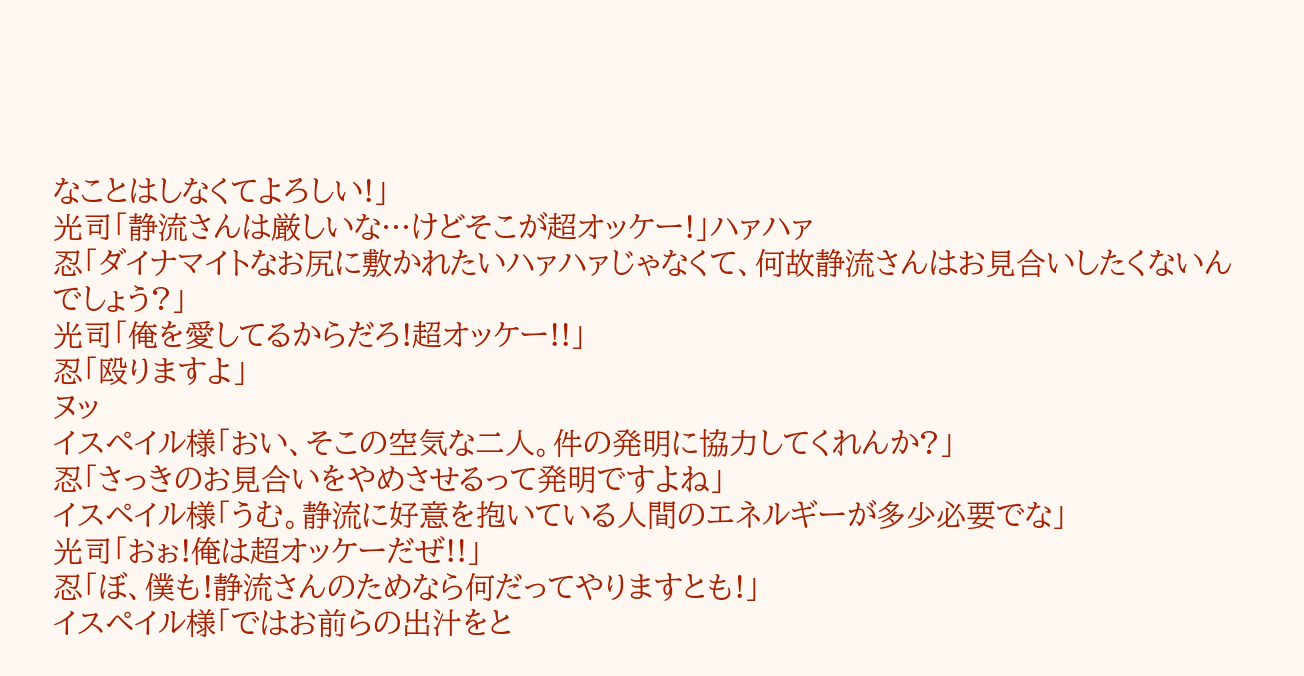なことはしなくてよろしい!」
光司「静流さんは厳しいな…けどそこが超オッケー!」ハァハァ
忍「ダイナマイトなお尻に敷かれたいハァハァじゃなくて、何故静流さんはお見合いしたくないんでしょう?」
光司「俺を愛してるからだろ!超オッケー!!」
忍「殴りますよ」
ヌッ
イスペイル様「おい、そこの空気な二人。件の発明に協力してくれんか?」
忍「さっきのお見合いをやめさせるって発明ですよね」
イスペイル様「うむ。静流に好意を抱いている人間のエネルギーが多少必要でな」
光司「おぉ!俺は超オッケーだぜ!!」
忍「ぼ、僕も!静流さんのためなら何だってやりますとも!」
イスペイル様「ではお前らの出汁をと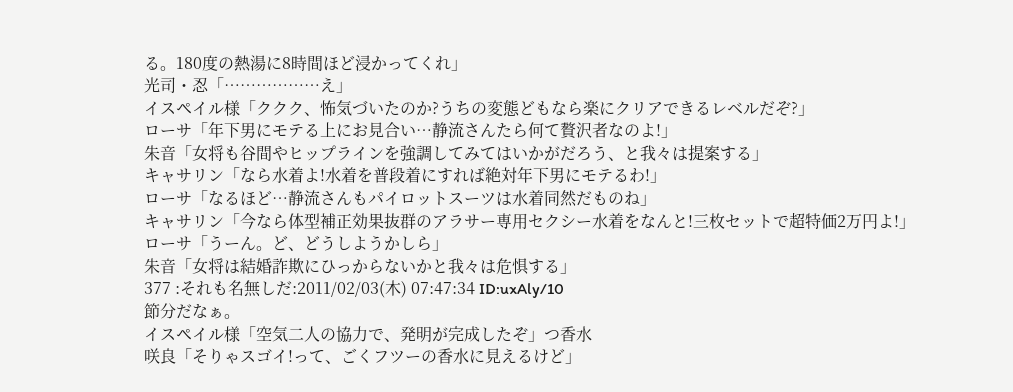る。180度の熱湯に8時間ほど浸かってくれ」
光司・忍「………………え」
イスペイル様「ククク、怖気づいたのか?うちの変態どもなら楽にクリアできるレベルだぞ?」
ローサ「年下男にモテる上にお見合い…静流さんたら何て贅沢者なのよ!」
朱音「女将も谷間やヒップラインを強調してみてはいかがだろう、と我々は提案する」
キャサリン「なら水着よ!水着を普段着にすれば絶対年下男にモテるわ!」
ローサ「なるほど…静流さんもパイロットスーツは水着同然だものね」
キャサリン「今なら体型補正効果抜群のアラサー専用セクシー水着をなんと!三枚セットで超特価2万円よ!」
ローサ「うーん。ど、どうしようかしら」
朱音「女将は結婚詐欺にひっからないかと我々は危惧する」
377 :それも名無しだ:2011/02/03(木) 07:47:34 ID:uxAly/10
節分だなぁ。
イスペイル様「空気二人の協力で、発明が完成したぞ」つ香水
咲良「そりゃスゴイ!って、ごくフツーの香水に見えるけど」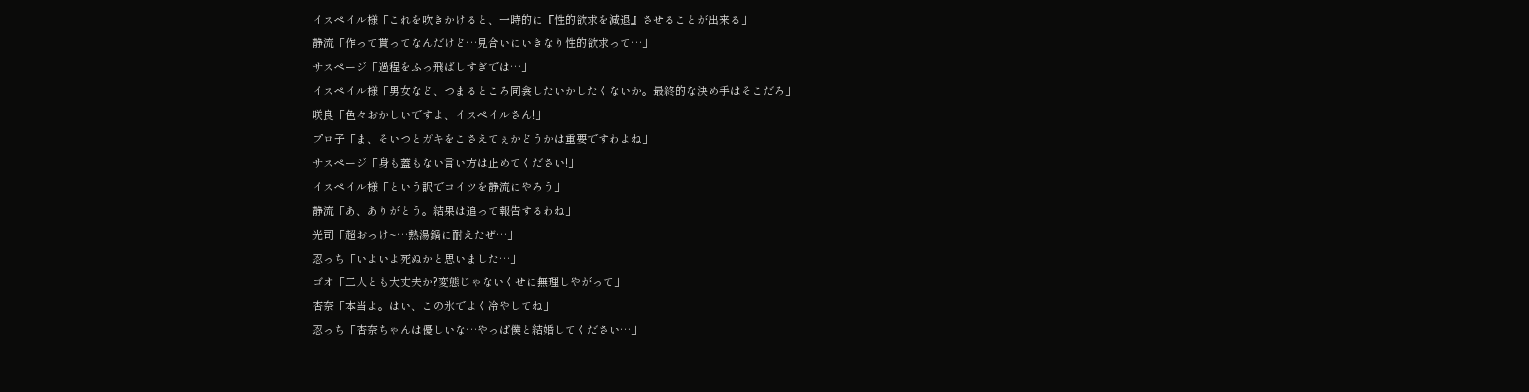イスペイル様「これを吹きかけると、一時的に『性的欲求を減退』させることが出来る」
静流「作って貰ってなんだけど…見合いにいきなり性的欲求って…」
サスページ「過程をふっ飛ばしすぎでは…」
イスペイル様「男女など、つまるところ同衾したいかしたくないか。最終的な決め手はそこだろ」
咲良「色々おかしいですよ、イスペイルさん!」
プロ子「ま、そいつとガキをこさえてぇかどうかは重要ですわよね」
サスページ「身も蓋もない言い方は止めてください!」
イスペイル様「という訳でコイツを静流にやろう」
静流「あ、ありがとう。結果は追って報告するわね」
光司「超おっけ~…熱湯鍋に耐えたぜ…」
忍っち「いよいよ死ぬかと思いました…」
ゴオ「二人とも大丈夫か?変態じゃないくせに無理しやがって」
杏奈「本当よ。はい、この氷でよく冷やしてね」
忍っち「杏奈ちゃんは優しいな…やっぱ僕と結婚してください…」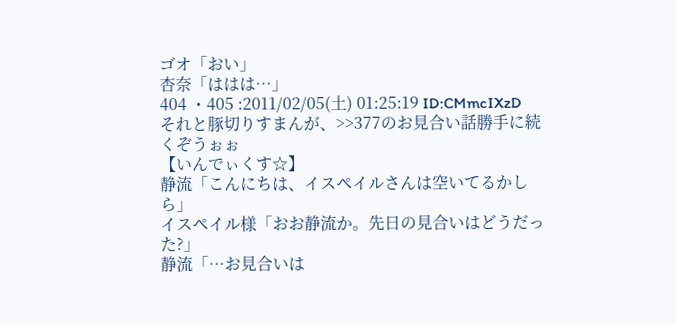ゴオ「おい」
杏奈「ははは…」
404 ・405 :2011/02/05(土) 01:25:19 ID:CMmcIXzD
それと豚切りすまんが、>>377のお見合い話勝手に続くぞうぉぉ
【いんでぃくす☆】
静流「こんにちは、イスペイルさんは空いてるかしら」
イスペイル様「おお静流か。先日の見合いはどうだった?」
静流「…お見合いは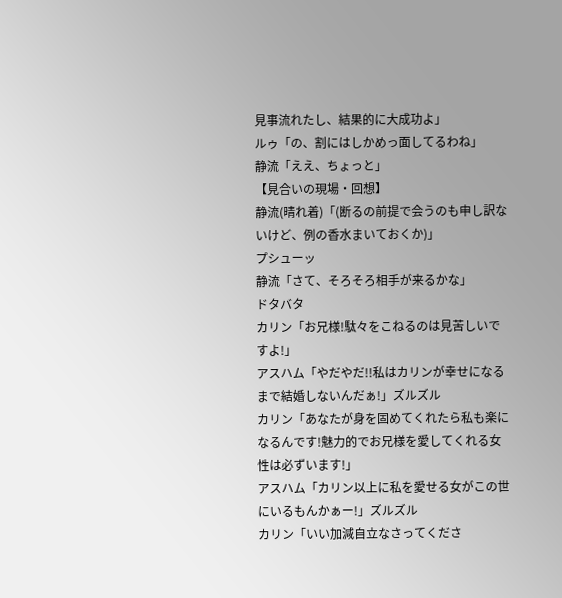見事流れたし、結果的に大成功よ」
ルゥ「の、割にはしかめっ面してるわね」
静流「ええ、ちょっと」
【見合いの現場・回想】
静流(晴れ着)「(断るの前提で会うのも申し訳ないけど、例の香水まいておくか)」
プシューッ
静流「さて、そろそろ相手が来るかな」
ドタバタ
カリン「お兄様!駄々をこねるのは見苦しいですよ!」
アスハム「やだやだ!!私はカリンが幸せになるまで結婚しないんだぁ!」ズルズル
カリン「あなたが身を固めてくれたら私も楽になるんです!魅力的でお兄様を愛してくれる女性は必ずいます!」
アスハム「カリン以上に私を愛せる女がこの世にいるもんかぁー!」ズルズル
カリン「いい加減自立なさってくださ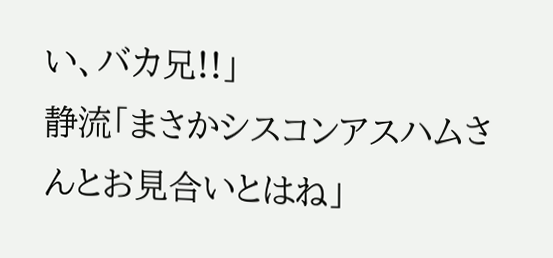い、バカ兄!!」
静流「まさかシスコンアスハムさんとお見合いとはね」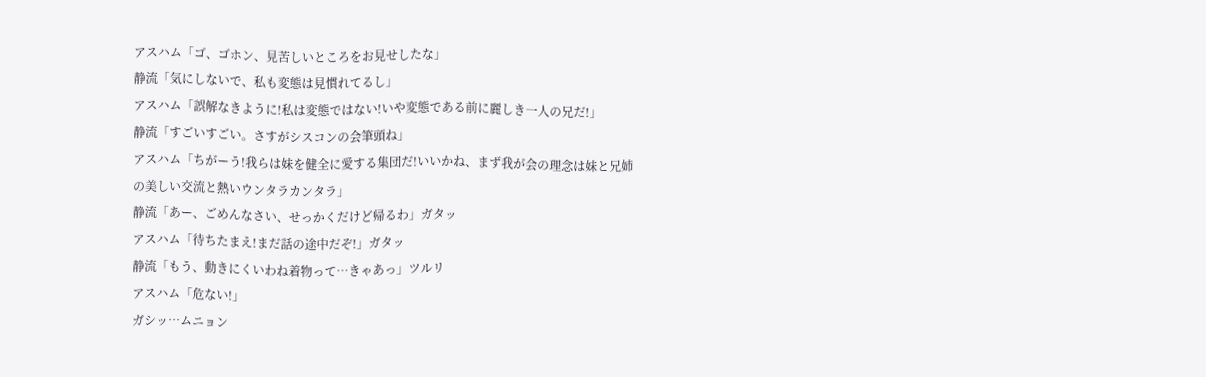アスハム「ゴ、ゴホン、見苦しいところをお見せしたな」
静流「気にしないで、私も変態は見慣れてるし」
アスハム「誤解なきように!私は変態ではない!いや変態である前に麗しき一人の兄だ!」
静流「すごいすごい。さすがシスコンの会筆頭ね」
アスハム「ちがーう!我らは妹を健全に愛する集団だ!いいかね、まず我が会の理念は妹と兄姉の美しい交流と熱いウンタラカンタラ」
静流「あー、ごめんなさい、せっかくだけど帰るわ」ガタッ
アスハム「待ちたまえ!まだ話の途中だぞ!」ガタッ
静流「もう、動きにくいわね着物って…きゃあっ」ツルリ
アスハム「危ない!」
ガシッ…ムニョン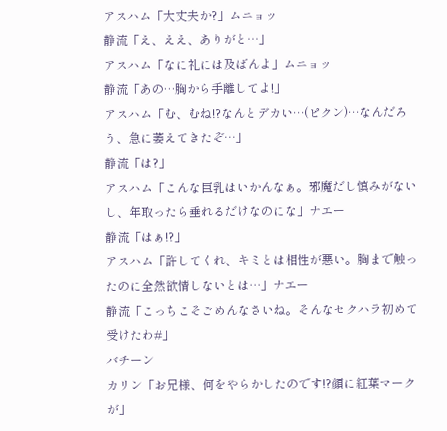アスハム「大丈夫か?」ムニョッ
静流「え、ええ、ありがと…」
アスハム「なに礼には及ばんよ」ムニョッ
静流「あの…胸から手離してよ!」
アスハム「む、むね!?なんとデカい…(ピクン)…なんだろう、急に萎えてきたぞ…」
静流「は?」
アスハム「こんな巨乳はいかんなぁ。邪魔だし慎みがないし、年取ったら垂れるだけなのにな」ナエー
静流「はぁ!?」
アスハム「許してくれ、キミとは相性が悪い。胸まで触ったのに全然欲情しないとは…」ナエー
静流「こっちこそごめんなさいね。そんなセクハラ初めて受けたわ#」
バチーン
カリン「お兄様、何をやらかしたのです!?顔に紅葉マークが」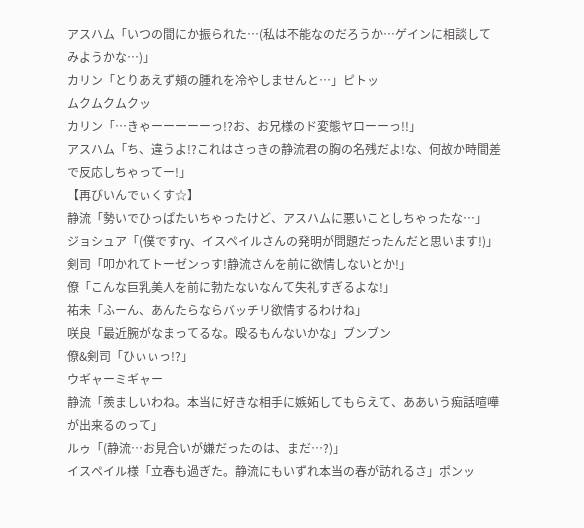アスハム「いつの間にか振られた…(私は不能なのだろうか…ゲインに相談してみようかな…)」
カリン「とりあえず頬の腫れを冷やしませんと…」ピトッ
ムクムクムクッ
カリン「…きゃーーーーーっ!?お、お兄様のド変態ヤローーっ!!」
アスハム「ち、違うよ!?これはさっきの静流君の胸の名残だよ!な、何故か時間差で反応しちゃってー!」
【再びいんでぃくす☆】
静流「勢いでひっぱたいちゃったけど、アスハムに悪いことしちゃったな…」
ジョシュア「(僕ですry、イスペイルさんの発明が問題だったんだと思います!)」
剣司「叩かれてトーゼンっす!静流さんを前に欲情しないとか!」
僚「こんな巨乳美人を前に勃たないなんて失礼すぎるよな!」
祐未「ふーん、あんたらならバッチリ欲情するわけね」
咲良「最近腕がなまってるな。殴るもんないかな」ブンブン
僚&剣司「ひぃぃっ!?」
ウギャーミギャー
静流「羨ましいわね。本当に好きな相手に嫉妬してもらえて、ああいう痴話喧嘩が出来るのって」
ルゥ「(静流…お見合いが嫌だったのは、まだ…?)」
イスペイル様「立春も過ぎた。静流にもいずれ本当の春が訪れるさ」ポンッ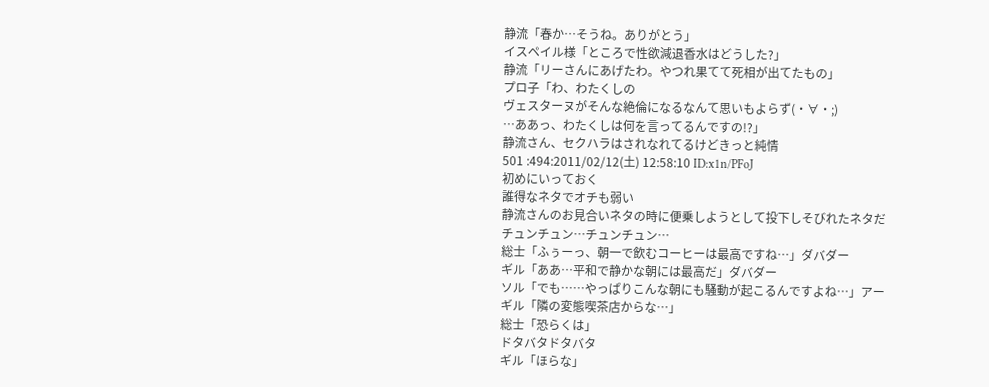静流「春か…そうね。ありがとう」
イスペイル様「ところで性欲減退香水はどうした?」
静流「リーさんにあげたわ。やつれ果てて死相が出てたもの」
プロ子「わ、わたくしの
ヴェスターヌがそんな絶倫になるなんて思いもよらず(・∀・;)
…ああっ、わたくしは何を言ってるんですの!?」
静流さん、セクハラはされなれてるけどきっと純情
501 :494:2011/02/12(土) 12:58:10 ID:x1n/PFoJ
初めにいっておく
誰得なネタでオチも弱い
静流さんのお見合いネタの時に便乗しようとして投下しそびれたネタだ
チュンチュン…チュンチュン…
総士「ふぅーっ、朝一で飲むコーヒーは最高ですね…」ダバダー
ギル「ああ…平和で静かな朝には最高だ」ダバダー
ソル「でも……やっぱりこんな朝にも騒動が起こるんですよね…」アー
ギル「隣の変態喫茶店からな…」
総士「恐らくは」
ドタバタドタバタ
ギル「ほらな」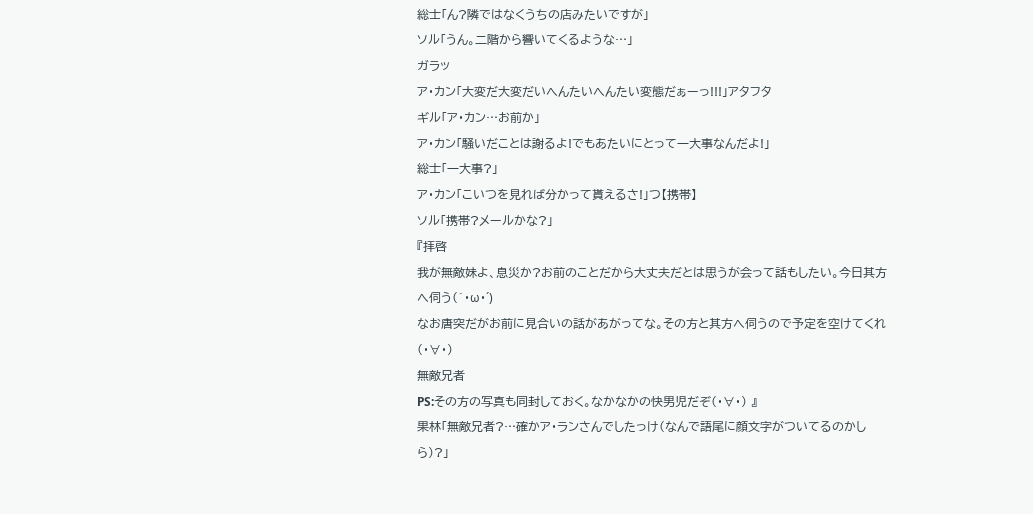総士「ん?隣ではなくうちの店みたいですが」
ソル「うん。二階から響いてくるような…」
ガラッ
ア・カン「大変だ大変だいへんたいへんたい変態だぁーっ!!!」アタフタ
ギル「ア・カン…お前か」
ア・カン「騒いだことは謝るよ!でもあたいにとって一大事なんだよ!」
総士「一大事?」
ア・カン「こいつを見れば分かって貰えるさ!」つ【携帯】
ソル「携帯?メールかな?」
『拝啓
我が無敵妹よ、息災か?お前のことだから大丈夫だとは思うが会って話もしたい。今日其方へ伺う(`・ω・´)
なお唐突だがお前に見合いの話があがってな。その方と其方へ伺うので予定を空けてくれ(・∀・)
無敵兄者
PS:その方の写真も同封しておく。なかなかの快男児だぞ(・∀・) 』
果林「無敵兄者?…確かア・ランさんでしたっけ(なんで語尾に顔文字がついてるのかしら)?」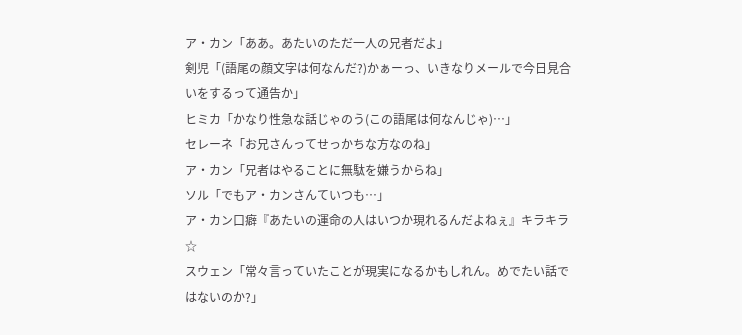ア・カン「ああ。あたいのただ一人の兄者だよ」
剣児「(語尾の顔文字は何なんだ?)かぁーっ、いきなりメールで今日見合いをするって通告か」
ヒミカ「かなり性急な話じゃのう(この語尾は何なんじゃ)…」
セレーネ「お兄さんってせっかちな方なのね」
ア・カン「兄者はやることに無駄を嫌うからね」
ソル「でもア・カンさんていつも…」
ア・カン口癖『あたいの運命の人はいつか現れるんだよねぇ』キラキラ☆
スウェン「常々言っていたことが現実になるかもしれん。めでたい話ではないのか?」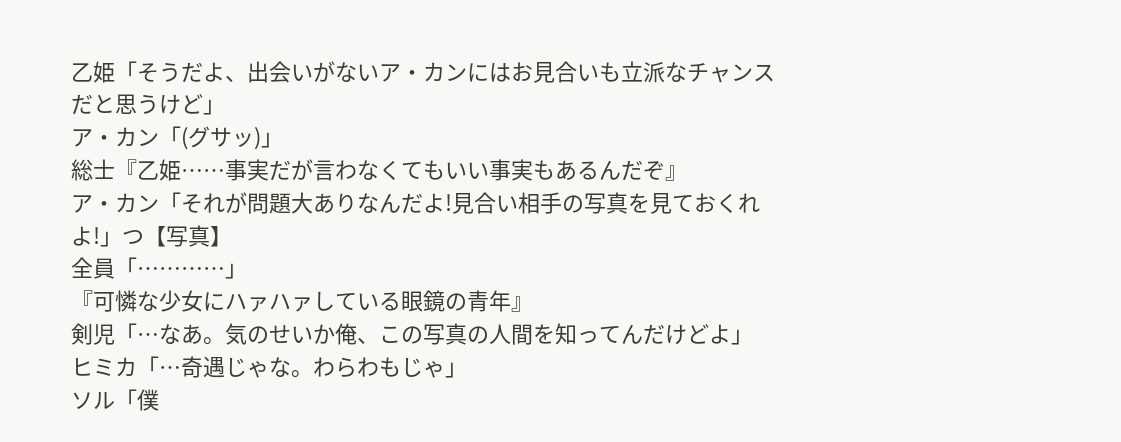乙姫「そうだよ、出会いがないア・カンにはお見合いも立派なチャンスだと思うけど」
ア・カン「(グサッ)」
総士『乙姫……事実だが言わなくてもいい事実もあるんだぞ』
ア・カン「それが問題大ありなんだよ!見合い相手の写真を見ておくれよ!」つ【写真】
全員「…………」
『可憐な少女にハァハァしている眼鏡の青年』
剣児「…なあ。気のせいか俺、この写真の人間を知ってんだけどよ」
ヒミカ「…奇遇じゃな。わらわもじゃ」
ソル「僕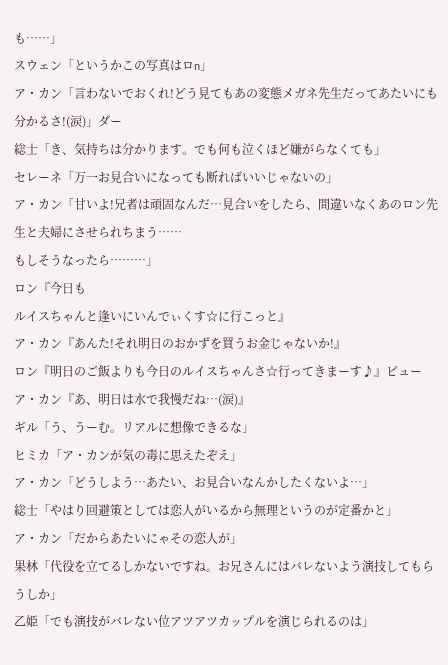も……」
スウェン「というかこの写真はロn」
ア・カン「言わないでおくれ!どう見てもあの変態メガネ先生だってあたいにも分かるさ!(涙)」ダー
総士「き、気持ちは分かります。でも何も泣くほど嫌がらなくても」
セレーネ「万一お見合いになっても断ればいいじゃないの」
ア・カン「甘いよ!兄者は頑固なんだ…見合いをしたら、間違いなくあのロン先生と夫婦にさせられちまう……
もしそうなったら………」
ロン『今日も
ルイスちゃんと逢いにいんでぃくす☆に行こっと』
ア・カン『あんた!それ明日のおかずを買うお金じゃないか!』
ロン『明日のご飯よりも今日のルイスちゃんさ☆行ってきまーす♪』ピュー
ア・カン『あ、明日は水で我慢だね…(涙)』
ギル「う、うーむ。リアルに想像できるな」
ヒミカ「ア・カンが気の毒に思えたぞえ」
ア・カン「どうしよう…あたい、お見合いなんかしたくないよ…」
総士「やはり回避策としては恋人がいるから無理というのが定番かと」
ア・カン「だからあたいにゃその恋人が」
果林「代役を立てるしかないですね。お兄さんにはバレないよう演技してもらうしか」
乙姫「でも演技がバレない位アツアツカップルを演じられるのは」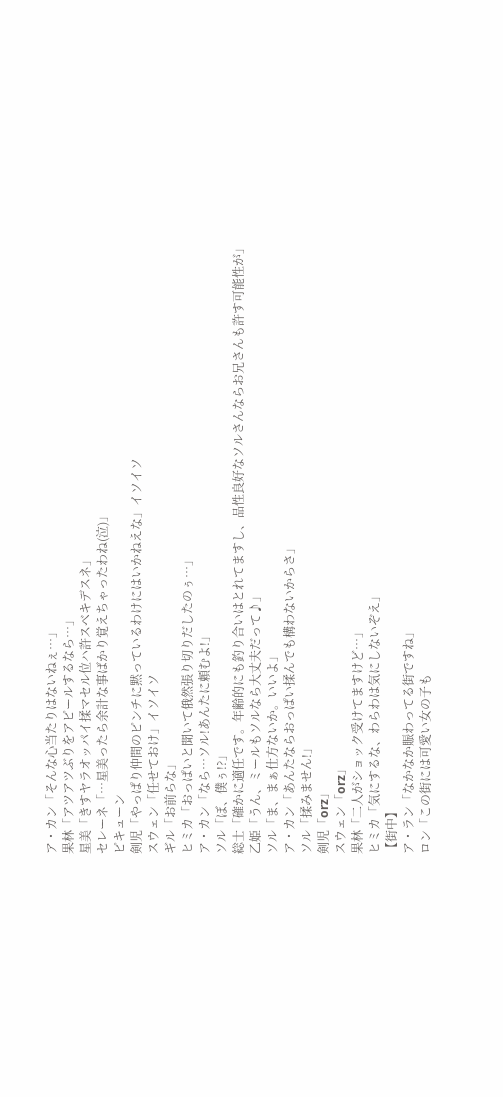ア・カン「そんな心当たりはないねぇ…」
果林「アツアツぶりをアピールするなら…」
星美「きすヤラオッパイ揉マセル位ハ許スベキデスネ」
セレーネ「…星美ったら余計な事ばかり覚えちゃったわね(泣)」
ピキューン
剣児「やっぱり仲間のピンチに黙っているわけにはいかねえな」イソイソ
スウェン「任せておけ」イソイソ
ギル「お前らな」
ヒミカ「おっぱいと聞いて俄然張り切りだしたのぅ…」
ア・カン「なら…ソル!あんたに頼むよ!」
ソル「ぼ、僕ぅ!?」
総士「確かに適任です。年齢的にも釣り合いはとれてますし、品性良好なソルさんならお兄さんも許す可能性が」
乙姫「うん、ミールもソルなら大丈夫だって♪」
ソル「ま、まぁ仕方ないか。いいよ」
ア・カン「あんたならおっぱい揉んでも構わないからさ」
ソル「揉みません!」
剣児「orz」
スウェン「orz」
果林「二人がショック受けてますけど…」
ヒミカ「気にするな、わらわは気にしないぞえ」
【街中】
ア・ラン「なかなか賑わってる街ですね」
ロン「この街には可愛い女の子も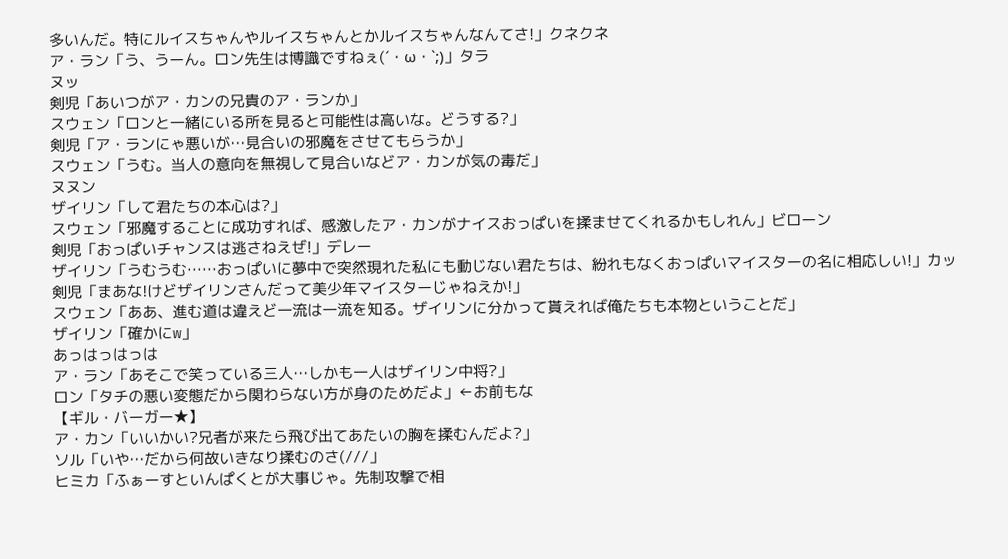多いんだ。特にルイスちゃんやルイスちゃんとかルイスちゃんなんてさ!」クネクネ
ア・ラン「う、うーん。ロン先生は博識ですねぇ(´・ω・`;)」タラ
ヌッ
剣児「あいつがア・カンの兄貴のア・ランか」
スウェン「ロンと一緒にいる所を見ると可能性は高いな。どうする?」
剣児「ア・ランにゃ悪いが…見合いの邪魔をさせてもらうか」
スウェン「うむ。当人の意向を無視して見合いなどア・カンが気の毒だ」
ヌヌン
ザイリン「して君たちの本心は?」
スウェン「邪魔することに成功すれば、感激したア・カンがナイスおっぱいを揉ませてくれるかもしれん」ビローン
剣児「おっぱいチャンスは逃さねえぜ!」デレー
ザイリン「うむうむ……おっぱいに夢中で突然現れた私にも動じない君たちは、紛れもなくおっぱいマイスターの名に相応しい!」カッ
剣児「まあな!けどザイリンさんだって美少年マイスターじゃねえか!」
スウェン「ああ、進む道は違えど一流は一流を知る。ザイリンに分かって貰えれば俺たちも本物ということだ」
ザイリン「確かにw」
あっはっはっは
ア・ラン「あそこで笑っている三人…しかも一人はザイリン中将?」
ロン「タチの悪い変態だから関わらない方が身のためだよ」←お前もな
【ギル・バーガー★】
ア・カン「いいかい?兄者が来たら飛び出てあたいの胸を揉むんだよ?」
ソル「いや…だから何故いきなり揉むのさ(///」
ヒミカ「ふぁーすといんぱくとが大事じゃ。先制攻撃で相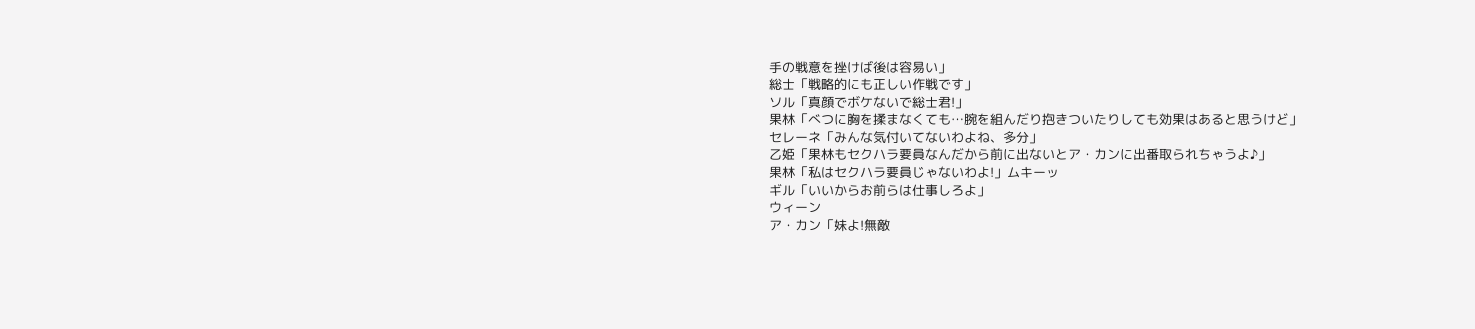手の戦意を挫けば後は容易い」
総士「戦略的にも正しい作戦です」
ソル「真顔でボケないで総士君!」
果林「べつに胸を揉まなくても…腕を組んだり抱きついたりしても効果はあると思うけど」
セレーネ「みんな気付いてないわよね、多分」
乙姫「果林もセクハラ要員なんだから前に出ないとア・カンに出番取られちゃうよ♪」
果林「私はセクハラ要員じゃないわよ!」ムキーッ
ギル「いいからお前らは仕事しろよ」
ウィーン
ア・カン「妹よ!無敵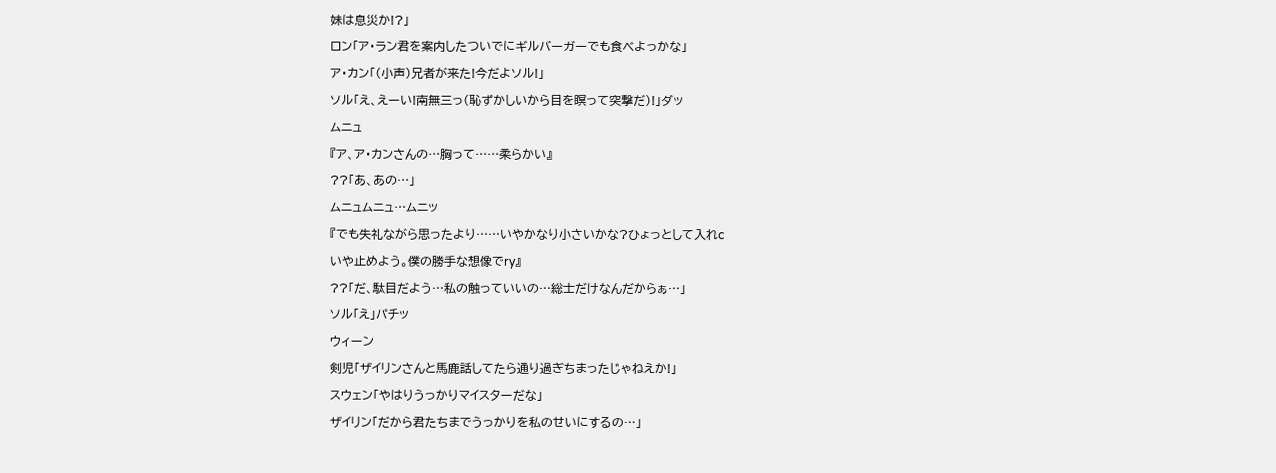妹は息災か!?」
ロン「ア・ラン君を案内したついでにギルバーガーでも食べよっかな」
ア・カン「(小声)兄者が来た!今だよソル!」
ソル「え、えーい!南無三っ(恥ずかしいから目を瞑って突撃だ)!」ダッ
ムニュ
『ア、ア・カンさんの…胸って……柔らかい』
??「あ、あの…」
ムニュムニュ…ムニッ
『でも失礼ながら思ったより……いやかなり小さいかな?ひょっとして入れc
いや止めよう。僕の勝手な想像でry』
??「だ、駄目だよう…私の触っていいの…総士だけなんだからぁ…」
ソル「え」パチッ
ウィーン
剣児「ザイリンさんと馬鹿話してたら通り過ぎちまったじゃねえか!」
スウェン「やはりうっかりマイスターだな」
ザイリン「だから君たちまでうっかりを私のせいにするの…」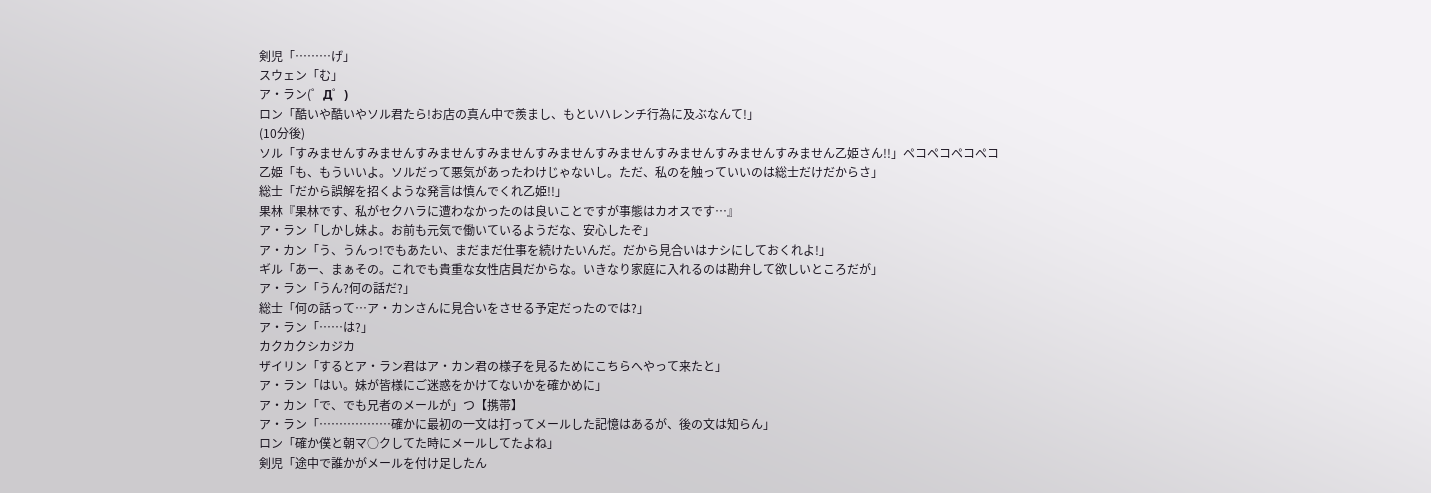剣児「………げ」
スウェン「む」
ア・ラン(゜Д゜)
ロン「酷いや酷いやソル君たら!お店の真ん中で羨まし、もといハレンチ行為に及ぶなんて!」
(10分後)
ソル「すみませんすみませんすみませんすみませんすみませんすみませんすみませんすみませんすみません乙姫さん!!」ペコペコペコペコ
乙姫「も、もういいよ。ソルだって悪気があったわけじゃないし。ただ、私のを触っていいのは総士だけだからさ」
総士「だから誤解を招くような発言は慎んでくれ乙姫!!」
果林『果林です、私がセクハラに遭わなかったのは良いことですが事態はカオスです…』
ア・ラン「しかし妹よ。お前も元気で働いているようだな、安心したぞ」
ア・カン「う、うんっ!でもあたい、まだまだ仕事を続けたいんだ。だから見合いはナシにしておくれよ!」
ギル「あー、まぁその。これでも貴重な女性店員だからな。いきなり家庭に入れるのは勘弁して欲しいところだが」
ア・ラン「うん?何の話だ?」
総士「何の話って…ア・カンさんに見合いをさせる予定だったのでは?」
ア・ラン「……は?」
カクカクシカジカ
ザイリン「するとア・ラン君はア・カン君の様子を見るためにこちらへやって来たと」
ア・ラン「はい。妹が皆様にご迷惑をかけてないかを確かめに」
ア・カン「で、でも兄者のメールが」つ【携帯】
ア・ラン「………………確かに最初の一文は打ってメールした記憶はあるが、後の文は知らん」
ロン「確か僕と朝マ○クしてた時にメールしてたよね」
剣児「途中で誰かがメールを付け足したん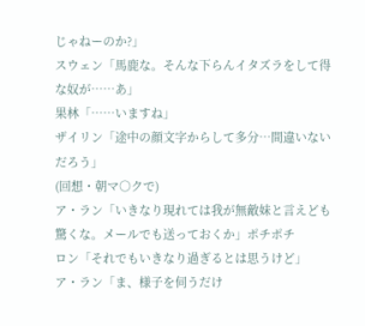じゃねーのか?」
スウェン「馬鹿な。そんな下らんイタズラをして得な奴が……あ」
果林「……いますね」
ザイリン「途中の顔文字からして多分…間違いないだろう」
(回想・朝マ○クで)
ア・ラン「いきなり現れては我が無敵妹と言えども驚くな。メールでも送っておくか」ポチポチ
ロン「それでもいきなり過ぎるとは思うけど」
ア・ラン「ま、様子を伺うだけ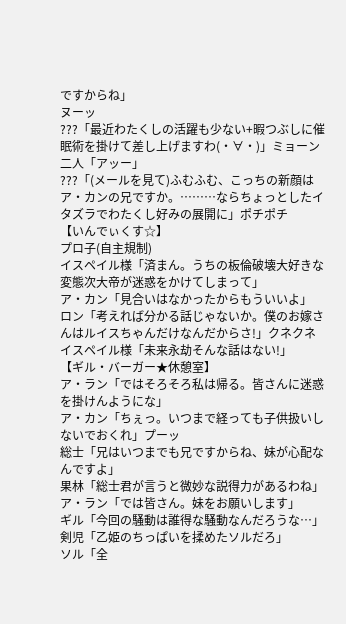ですからね」
ヌーッ
???「最近わたくしの活躍も少ない+暇つぶしに催眠術を掛けて差し上げますわ(・∀・)」ミョーン
二人「アッー」
???「(メールを見て)ふむふむ、こっちの新顔はア・カンの兄ですか。………ならちょっとしたイタズラでわたくし好みの展開に」ポチポチ
【いんでぃくす☆】
プロ子(自主規制)
イスペイル様「済まん。うちの板倫破壊大好きな変態次大帝が迷惑をかけてしまって」
ア・カン「見合いはなかったからもういいよ」
ロン「考えれば分かる話じゃないか。僕のお嫁さんはルイスちゃんだけなんだからさ!」クネクネ
イスペイル様「未来永劫そんな話はない!」
【ギル・バーガー★休憩室】
ア・ラン「ではそろそろ私は帰る。皆さんに迷惑を掛けんようにな」
ア・カン「ちぇっ。いつまで経っても子供扱いしないでおくれ」プーッ
総士「兄はいつまでも兄ですからね、妹が心配なんですよ」
果林「総士君が言うと微妙な説得力があるわね」
ア・ラン「では皆さん。妹をお願いします」
ギル「今回の騒動は誰得な騒動なんだろうな…」
剣児「乙姫のちっぱいを揉めたソルだろ」
ソル「全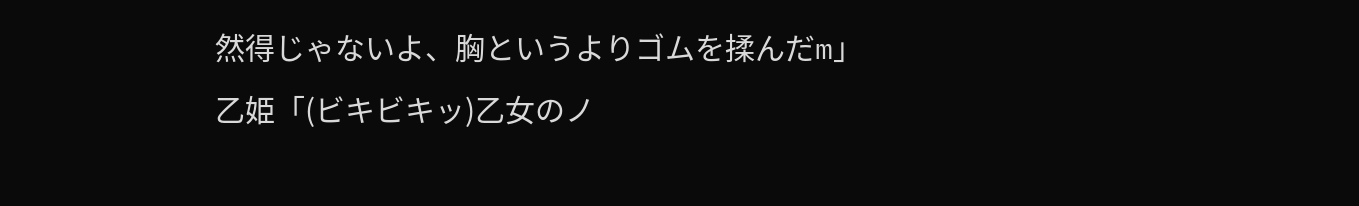然得じゃないよ、胸というよりゴムを揉んだm」
乙姫「(ビキビキッ)乙女のノ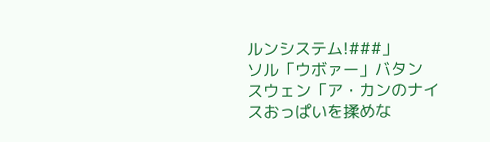ルンシステム!###」
ソル「ウボァー」バタン
スウェン「ア・カンのナイスおっぱいを揉めな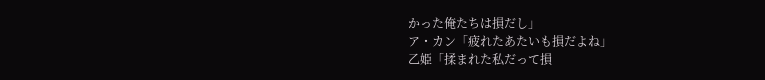かった俺たちは損だし」
ア・カン「疲れたあたいも損だよね」
乙姫「揉まれた私だって損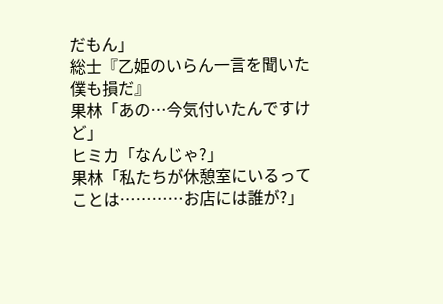だもん」
総士『乙姫のいらん一言を聞いた僕も損だ』
果林「あの…今気付いたんですけど」
ヒミカ「なんじゃ?」
果林「私たちが休憩室にいるってことは…………お店には誰が?」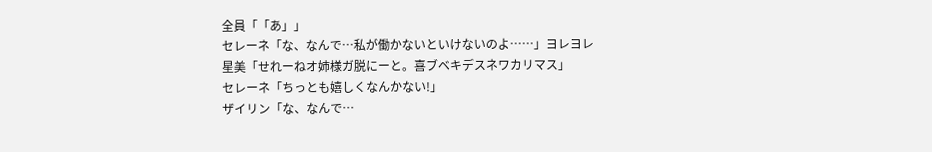全員「「あ」」
セレーネ「な、なんで…私が働かないといけないのよ……」ヨレヨレ
星美「せれーねオ姉様ガ脱にーと。喜ブベキデスネワカリマス」
セレーネ「ちっとも嬉しくなんかない!」
ザイリン「な、なんで…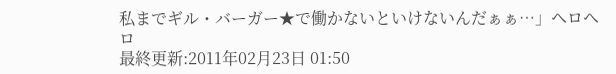私までギル・バーガー★で働かないといけないんだぁぁ…」ヘロヘロ
最終更新:2011年02月23日 01:50